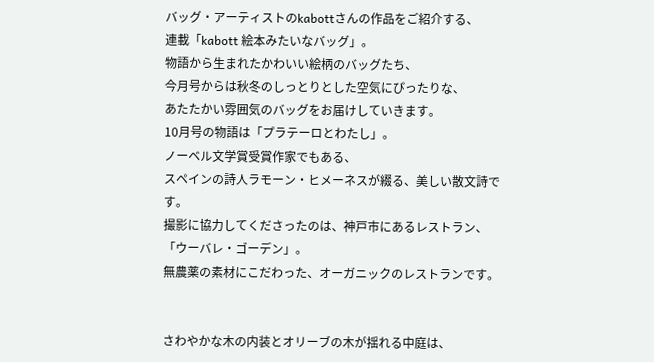バッグ・アーティストのkabottさんの作品をご紹介する、
連載「kabott 絵本みたいなバッグ」。
物語から生まれたかわいい絵柄のバッグたち、
今月号からは秋冬のしっとりとした空気にぴったりな、
あたたかい雰囲気のバッグをお届けしていきます。
10月号の物語は「プラテーロとわたし」。
ノーベル文学賞受賞作家でもある、
スペインの詩人ラモーン・ヒメーネスが綴る、美しい散文詩です。
撮影に協力してくださったのは、神戸市にあるレストラン、
「ウーバレ・ゴーデン」。
無農薬の素材にこだわった、オーガニックのレストランです。


さわやかな木の内装とオリーブの木が揺れる中庭は、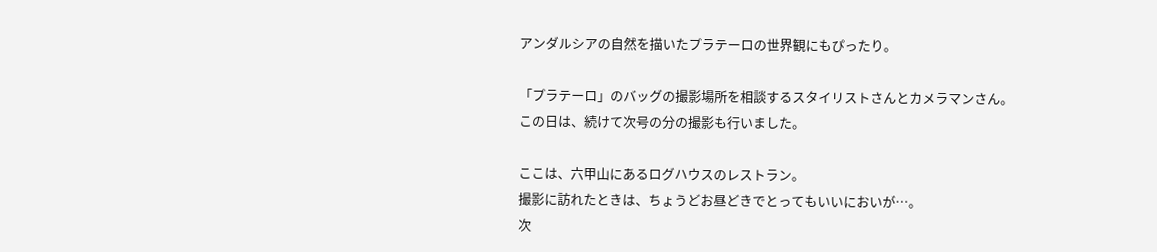アンダルシアの自然を描いたプラテーロの世界観にもぴったり。

「プラテーロ」のバッグの撮影場所を相談するスタイリストさんとカメラマンさん。
この日は、続けて次号の分の撮影も行いました。

ここは、六甲山にあるログハウスのレストラン。
撮影に訪れたときは、ちょうどお昼どきでとってもいいにおいが…。
次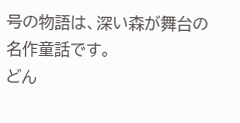号の物語は、深い森が舞台の名作童話です。
どん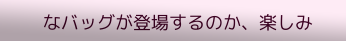なバッグが登場するのか、楽しみ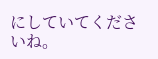にしていてくださいね。